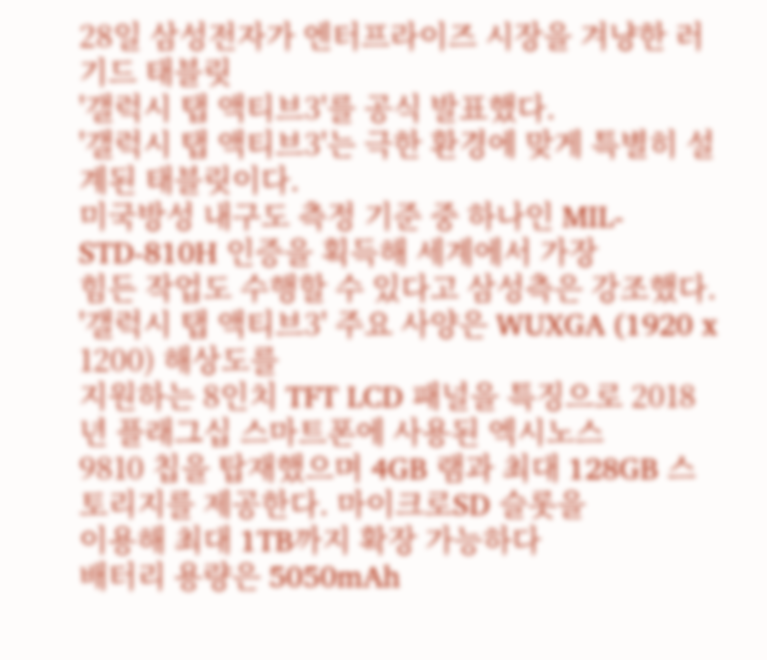28일 삼성전자가 엔터프라이즈 시장을 겨냥한 러기드 태블릿
'갤럭시 탭 액티브3'를 공식 발표했다.
'갤럭시 탭 액티브3'는 극한 환경에 맞게 특별히 설계된 태블릿이다.
미국방성 내구도 측정 기준 중 하나인 MIL-STD-810H 인증을 획득해 세계에서 가장
힘든 작업도 수행할 수 있다고 삼성측은 강조했다.
'갤럭시 탭 액티브3' 주요 사양은 WUXGA (1920 x 1200) 해상도를
지원하는 8인치 TFT LCD 패널을 특징으로 2018년 플래그십 스마트폰에 사용된 엑시노스
9810 칩을 탑재했으며 4GB 램과 최대 128GB 스토리지를 제공한다. 마이크로SD 슬롯을
이용해 최대 1TB까지 확장 가능하다
배터리 용량은 5050mAh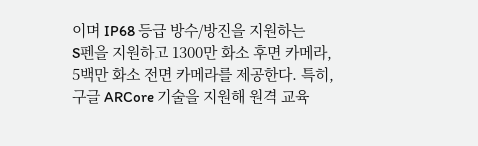이며 IP68 등급 방수/방진을 지원하는
S펜을 지원하고 1300만 화소 후면 카메라, 5백만 화소 전면 카메라를 제공한다. 특히,
구글 ARCore 기술을 지원해 원격 교육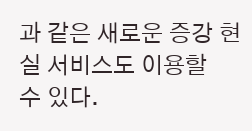과 같은 새로운 증강 현실 서비스도 이용할
수 있다.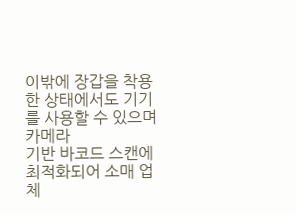이밖에 장갑을 착용한 상태에서도 기기를 사용할 수 있으며 카메라
기반 바코드 스캔에 최적화되어 소매 업체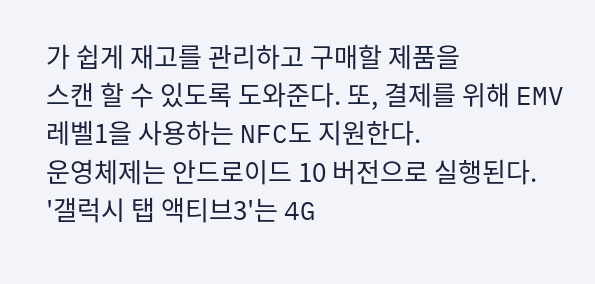가 쉽게 재고를 관리하고 구매할 제품을
스캔 할 수 있도록 도와준다. 또, 결제를 위해 EMV 레벨1을 사용하는 NFC도 지원한다.
운영체제는 안드로이드 10 버전으로 실행된다.
'갤럭시 탭 액티브3'는 4G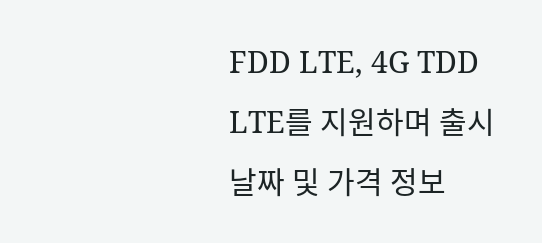FDD LTE, 4G TDD LTE를 지원하며 출시
날짜 및 가격 정보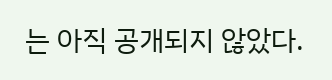는 아직 공개되지 않았다.